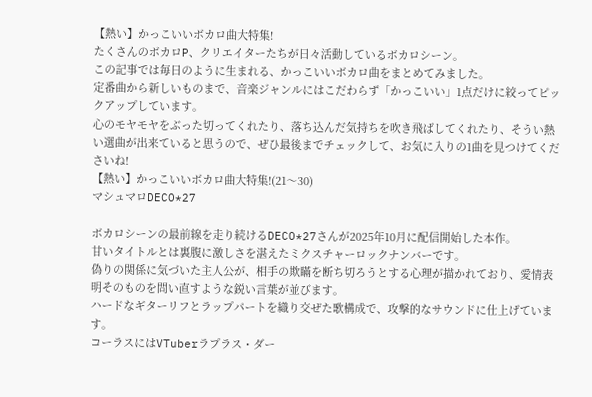【熱い】かっこいいボカロ曲大特集!
たくさんのボカロP、クリエイターたちが日々活動しているボカロシーン。
この記事では毎日のように生まれる、かっこいいボカロ曲をまとめてみました。
定番曲から新しいものまで、音楽ジャンルにはこだわらず「かっこいい」1点だけに絞ってピックアップしています。
心のモヤモヤをぶった切ってくれたり、落ち込んだ気持ちを吹き飛ばしてくれたり、そうい熱い選曲が出来ていると思うので、ぜひ最後までチェックして、お気に入りの1曲を見つけてくださいね!
【熱い】かっこいいボカロ曲大特集!(21〜30)
マシュマロDECO*27

ボカロシーンの最前線を走り続けるDECO*27さんが2025年10月に配信開始した本作。
甘いタイトルとは裏腹に激しさを湛えたミクスチャーロックナンバーです。
偽りの関係に気づいた主人公が、相手の欺瞞を断ち切ろうとする心理が描かれており、愛情表明そのものを問い直すような鋭い言葉が並びます。
ハードなギターリフとラップパートを織り交ぜた歌構成で、攻撃的なサウンドに仕上げています。
コーラスにはVTuberラプラス・ダー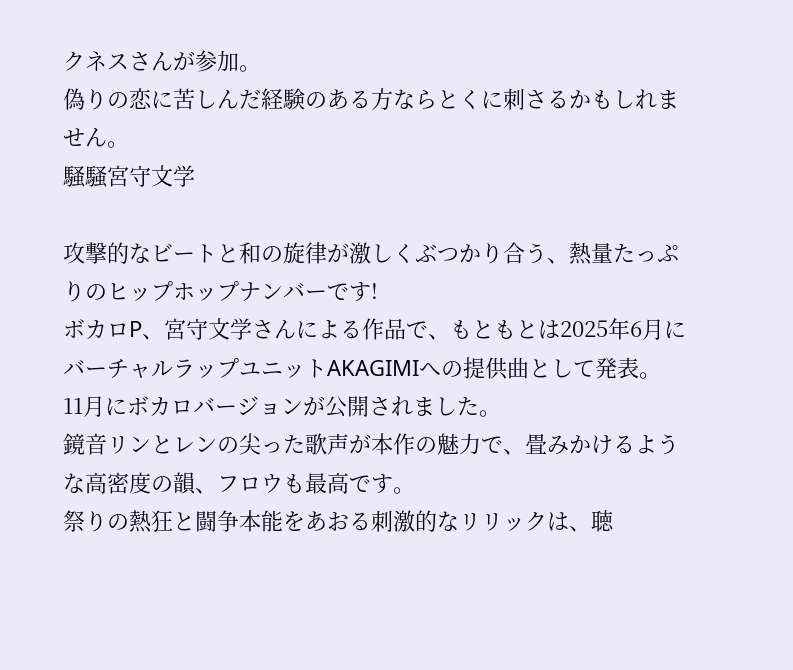クネスさんが参加。
偽りの恋に苦しんだ経験のある方ならとくに刺さるかもしれません。
騒騒宮守文学

攻撃的なビートと和の旋律が激しくぶつかり合う、熱量たっぷりのヒップホップナンバーです!
ボカロP、宮守文学さんによる作品で、もともとは2025年6月にバーチャルラップユニットAKAGIMIへの提供曲として発表。
11月にボカロバージョンが公開されました。
鏡音リンとレンの尖った歌声が本作の魅力で、畳みかけるような高密度の韻、フロウも最高です。
祭りの熱狂と闘争本能をあおる刺激的なリリックは、聴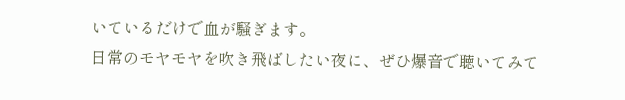いているだけで血が騒ぎます。
日常のモヤモヤを吹き飛ばしたい夜に、ぜひ爆音で聴いてみて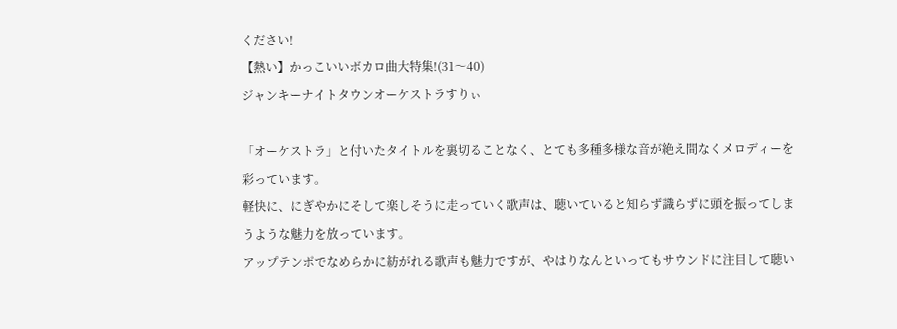ください!
【熱い】かっこいいボカロ曲大特集!(31〜40)
ジャンキーナイトタウンオーケストラすりぃ

「オーケストラ」と付いたタイトルを裏切ることなく、とても多種多様な音が絶え間なくメロディーを彩っています。
軽快に、にぎやかにそして楽しそうに走っていく歌声は、聴いていると知らず識らずに頭を振ってしまうような魅力を放っています。
アップテンポでなめらかに紡がれる歌声も魅力ですが、やはりなんといってもサウンドに注目して聴い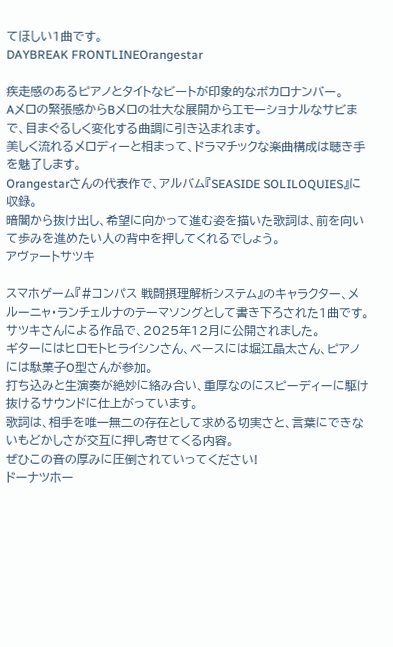てほしい1曲です。
DAYBREAK FRONTLINEOrangestar

疾走感のあるピアノとタイトなビートが印象的なボカロナンバー。
Aメロの緊張感からBメロの壮大な展開からエモーショナルなサビまで、目まぐるしく変化する曲調に引き込まれます。
美しく流れるメロディーと相まって、ドラマチックな楽曲構成は聴き手を魅了します。
Orangestarさんの代表作で、アルバム『SEASIDE SOLILOQUIES』に収録。
暗闇から抜け出し、希望に向かって進む姿を描いた歌詞は、前を向いて歩みを進めたい人の背中を押してくれるでしょう。
アヴァートサツキ

スマホゲーム『#コンパス 戦闘摂理解析システム』のキャラクター、メルーニャ・ランチェルナのテーマソングとして書き下ろされた1曲です。
サツキさんによる作品で、2025年12月に公開されました。
ギターにはヒロモトヒライシンさん、ベースには堀江晶太さん、ピアノには駄菓子O型さんが参加。
打ち込みと生演奏が絶妙に絡み合い、重厚なのにスピーディーに駆け抜けるサウンドに仕上がっています。
歌詞は、相手を唯一無二の存在として求める切実さと、言葉にできないもどかしさが交互に押し寄せてくる内容。
ぜひこの音の厚みに圧倒されていってください!
ドーナツホー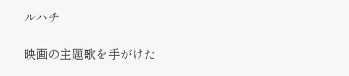ルハチ

映画の主題歌を手がけた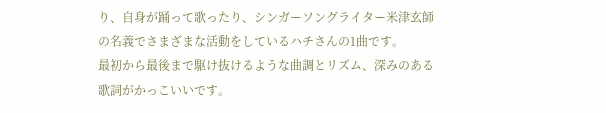り、自身が踊って歌ったり、シンガーソングライター米津玄師の名義でさまざまな活動をしているハチさんの1曲です。
最初から最後まで駆け抜けるような曲調とリズム、深みのある歌詞がかっこいいです。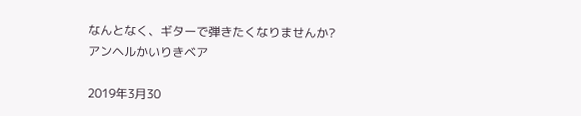なんとなく、ギターで弾きたくなりませんか?
アンヘルかいりきベア

2019年3月30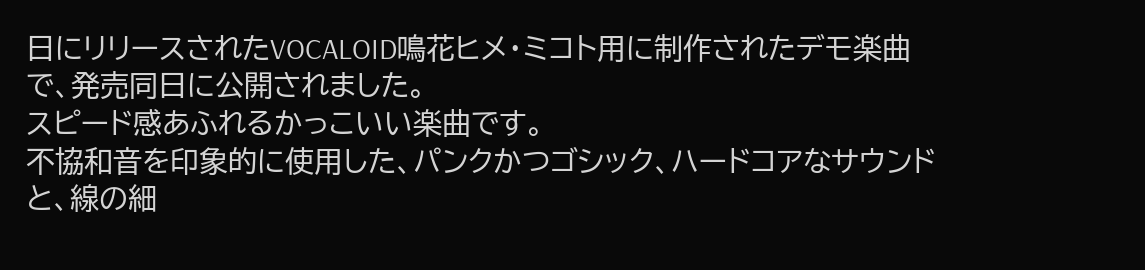日にリリースされたVOCALOID鳴花ヒメ・ミコト用に制作されたデモ楽曲で、発売同日に公開されました。
スピード感あふれるかっこいい楽曲です。
不協和音を印象的に使用した、パンクかつゴシック、ハードコアなサウンドと、線の細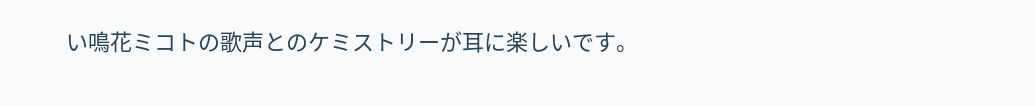い鳴花ミコトの歌声とのケミストリーが耳に楽しいです。